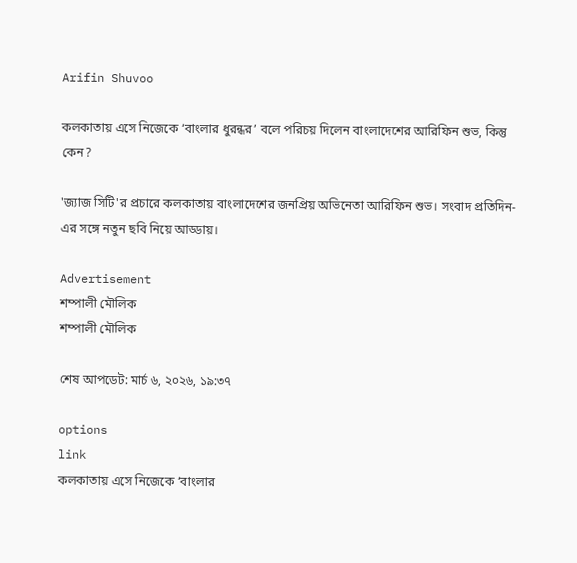Arifin Shuvoo

কলকাতায় এসে নিজেকে ‘বাংলার ধুরন্ধর’ বলে পরিচয় দিলেন বাংলাদেশের আরিফিন শুভ, কিন্তু কেন?

'জ্যাজ সিটি'র প্রচারে কলকাতায় বাংলাদেশের জনপ্রিয় অভিনেতা আরিফিন শুভ। সংবাদ প্রতিদিন-এর সঙ্গে নতুন ছবি নিয়ে আড্ডায়।

Advertisement
শম্পালী মৌলিক
শম্পালী মৌলিক

শেষ আপডেট: মার্চ ৬, ২০২৬, ১৯:৩৭

options
link
কলকাতায় এসে নিজেকে ‘বাংলার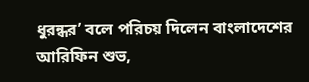ধুরন্ধর’ বলে পরিচয় দিলেন বাংলাদেশের আরিফিন শুভ,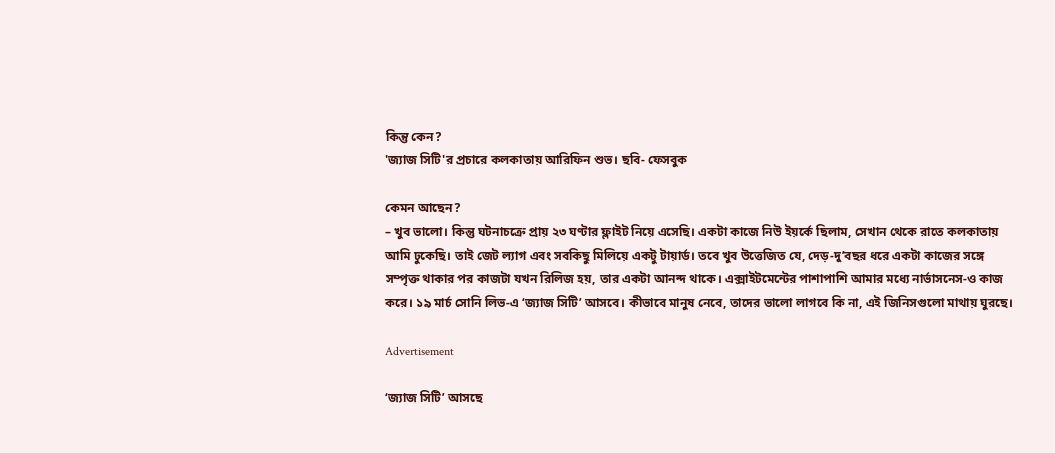কিন্তু কেন?
'জ্যাজ সিটি'র প্রচারে কলকাতায় আরিফিন শুভ। ছবি- ফেসবুক

কেমন আছেন?
– খুব ভালো। কিন্তু ঘটনাচক্রে প্রায় ২৩ ঘণ্টার ফ্লাইট নিয়ে এসেছি। একটা কাজে নিউ ইয়র্কে ছিলাম, সেখান থেকে রাতে কলকাতায় আমি ঢুকেছি। তাই জেট ল্যাগ এবং সবকিছু মিলিয়ে একটু টায়ার্ড। তবে খুব উত্তেজিত যে, দেড়-দু’বছর ধরে একটা কাজের সঙ্গে সম্পৃক্ত থাকার পর কাজটা যখন রিলিজ হয়, তার একটা আনন্দ থাকে। এক্সাইটমেন্টের পাশাপাশি আমার মধ্যে নার্ভাসনেস-ও কাজ করে। ১৯ মার্চ সোনি লিভ-এ ‘জ্যাজ সিটি’ আসবে। কীভাবে মানুষ নেবে, তাদের ভালো লাগবে কি না, এই জিনিসগুলো মাথায় ঘুরছে।

Advertisement

‘জ্যাজ সিটি’ আসছে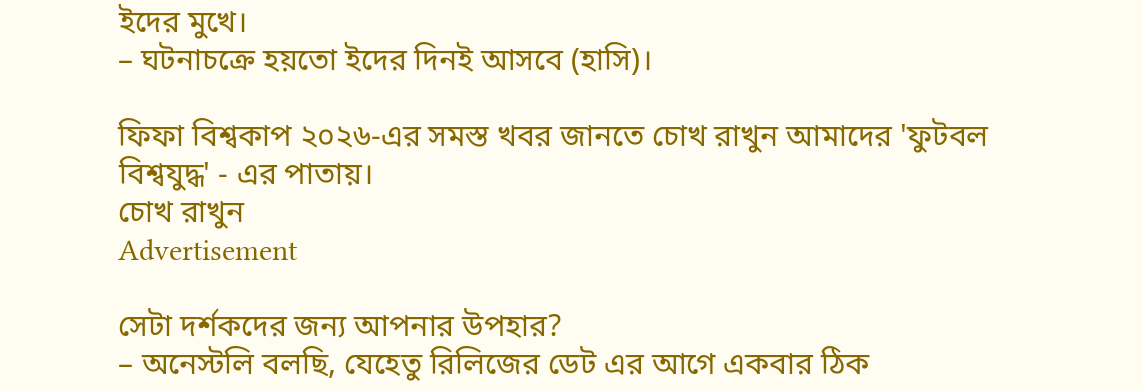ইদের মুখে।
– ঘটনাচক্রে হয়তো ইদের দিনই আসবে (হাসি)।

ফিফা বিশ্বকাপ ২০২৬-এর সমস্ত খবর জানতে চোখ রাখুন আমাদের 'ফুটবল বিশ্বযুদ্ধ' - এর পাতায়।
চোখ রাখুন
Advertisement

সেটা দর্শকদের জন্য আপনার উপহার?
– অনেস্টলি বলছি, যেহেতু রিলিজের ডেট এর আগে একবার ঠিক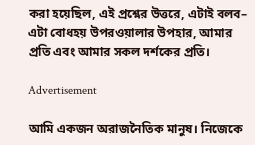করা হয়েছিল, এই প্রশ্নের উত্তরে, এটাই বলব– এটা বোধহয় উপরওয়ালার উপহার, আমার প্রতি এবং আমার সকল দর্শকের প্রতি।

Advertisement

আমি একজন অরাজনৈতিক মানুষ। নিজেকে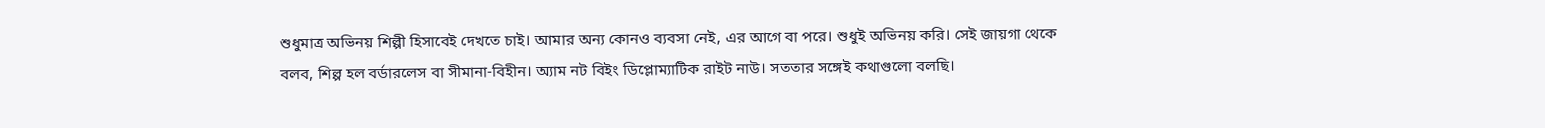শুধুমাত্র অভিনয় শিল্পী হিসাবেই দেখতে চাই। আমার অন্য কোনও ব্যবসা নেই, এর আগে বা পরে। শুধুই অভিনয় করি। সেই জায়গা থেকে বলব, শিল্প হল বর্ডারলেস বা সীমানা-বিহীন। অ্যাম নট বিইং ডিপ্লোম্যাটিক রাইট নাউ। সততার সঙ্গেই কথাগুলো বলছি।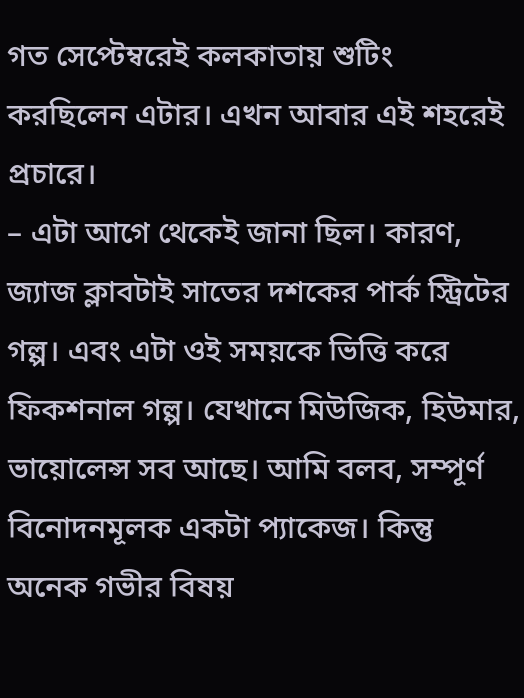গত সেপ্টেম্বরেই কলকাতায় শুটিং করছিলেন এটার। এখন আবার এই শহরেই প্রচারে।
– এটা আগে থেকেই জানা ছিল। কারণ, জ‌্যাজ ক্লাবটাই সাতের দশকের পার্ক স্ট্রিটের গল্প। এবং এটা ওই সময়কে ভিত্তি করে ফিকশনাল গল্প। যেখানে মিউজিক, হিউমার, ভায়োলেন্স সব আছে। আমি বলব, সম্পূর্ণ বিনোদনমূলক একটা প্যাকেজ। কিন্তু অনেক গভীর বিষয়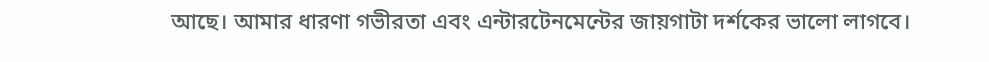আছে। আমার ধারণা গভীরতা এবং এন্টারটেনমেন্টের জায়গাটা দর্শকের ভালো লাগবে।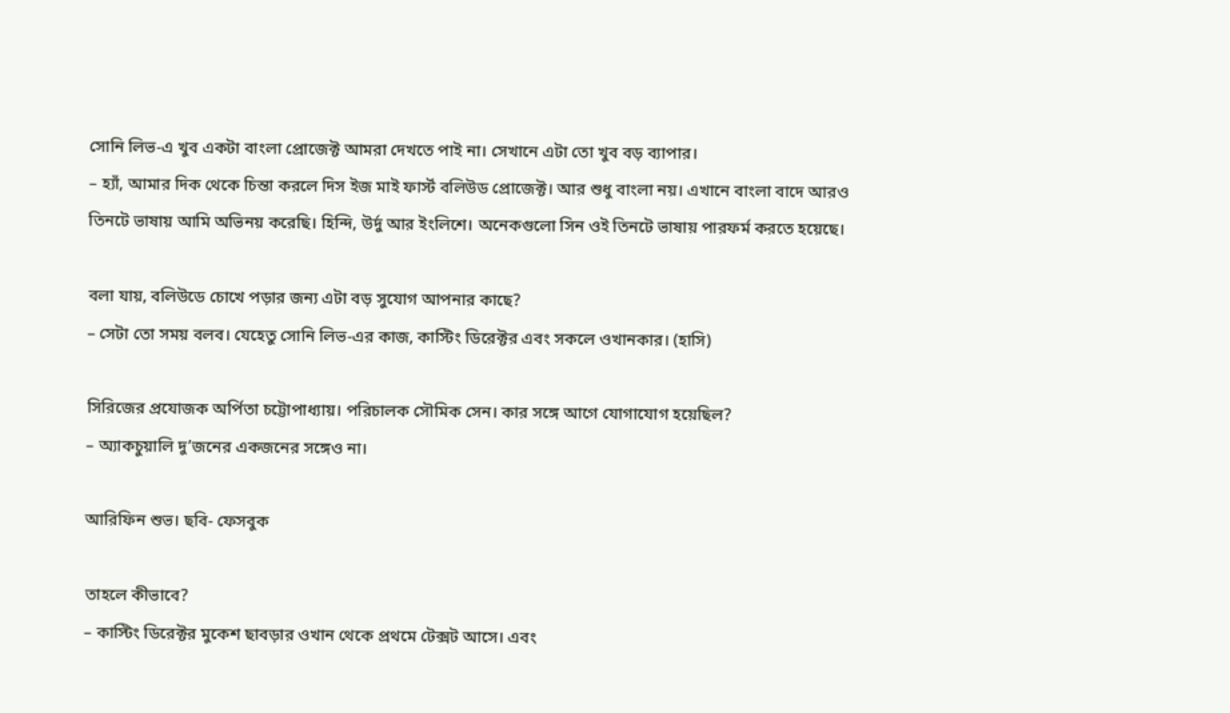সোনি লিভ-এ খুব একটা বাংলা প্রোজেক্ট আমরা দেখতে পাই না। সেখানে এটা তো খুব বড় ব্যাপার।
– হ্যাঁ, আমার দিক থেকে চিন্তা করলে দিস ইজ মাই ফার্স্ট বলিউড প্রোজেক্ট। আর শুধু বাংলা নয়। এখানে বাংলা বাদে আরও তিনটে ভাষায় আমি অভিনয় করেছি। হিন্দি, উর্দু আর ইংলিশে। অনেকগুলো সিন ওই তিনটে ভাষায় পারফর্ম করতে হয়েছে।

বলা যায়, বলিউডে চোখে পড়ার জন্য এটা বড় সুযোগ আপনার কাছে?
– সেটা তো সময় বলব। যেহেতু সোনি লিভ-এর কাজ, কাস্টিং ডিরেক্টর এবং সকলে ওখানকার। (হাসি)

সিরিজের প্রযোজক অর্পিতা চট্টোপাধ্যায়। পরিচালক সৌমিক সেন। কার সঙ্গে আগে যোগাযোগ হয়েছিল?
– অ্যাকচুয়ালি দু’জনের একজনের সঙ্গেও না।

আরিফিন শুভ। ছবি- ফেসবুক

তাহলে কীভাবে?
– কাস্টিং ডিরেক্টর মুকেশ ছাবড়ার ওখান থেকে প্রথমে টেক্সট আসে। এবং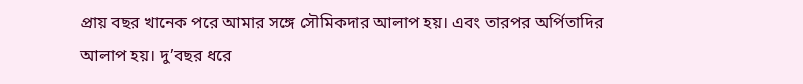প্রায় বছর খানেক পরে আমার সঙ্গে সৌমিকদার আলাপ হয়। এবং তারপর অর্পিতাদির আলাপ হয়। দু’বছর ধরে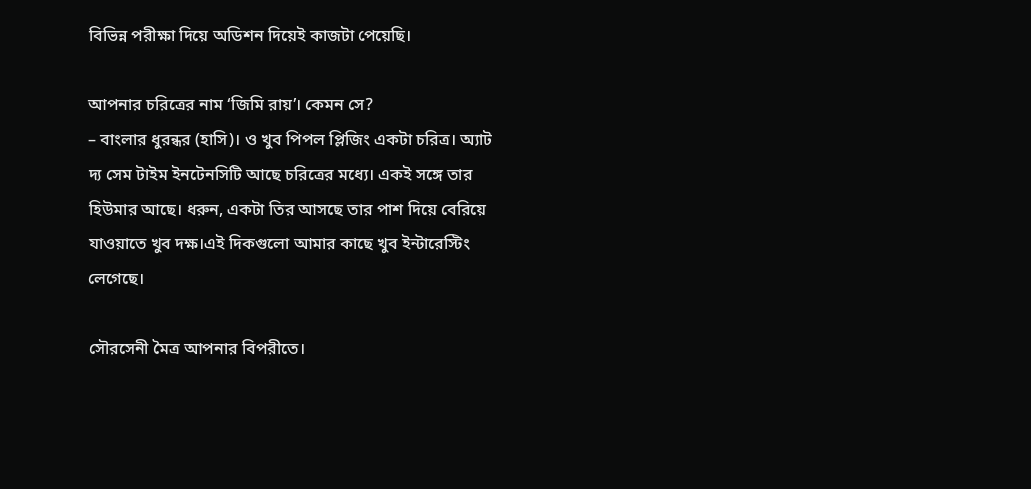বিভিন্ন পরীক্ষা দিয়ে অডিশন দিয়েই কাজটা পেয়েছি।

আপনার চরিত্রের নাম ‘জিমি রায়’। কেমন সে?
– বাংলার ধুরন্ধর (হাসি)। ও খুব পিপল প্লিজিং একটা চরিত্র। অ্যাট দ্য সেম টাইম ইনটেনসিটি আছে চরিত্রের মধ্যে। একই সঙ্গে তার হিউমার আছে। ধরুন, একটা তির আসছে তার পাশ দিয়ে বেরিয়ে যাওয়াতে খুব দক্ষ।এই দিকগুলো আমার কাছে খুব ইন্টারেস্টিং লেগেছে।

সৌরসেনী মৈত্র আপনার বিপরীতে।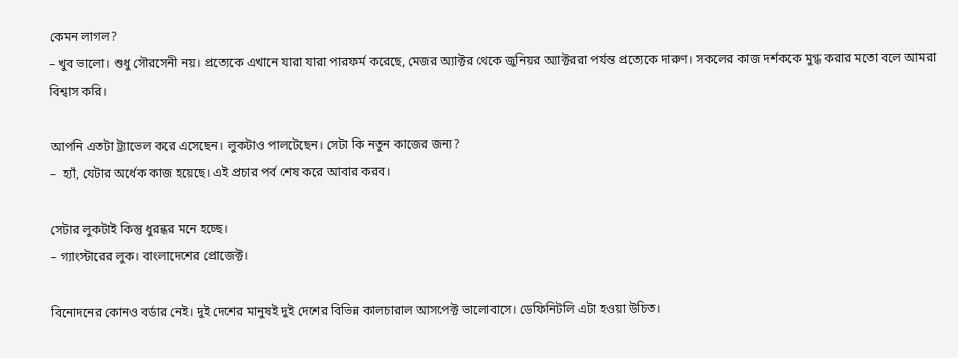কেমন লাগল?
– খুব ভালো। শুধু সৌরসেনী নয়। প্রত্যেকে এখানে যারা যারা পারফর্ম করেছে, মেজর অ্যাক্টর থেকে জুনিয়র অ্যাক্টররা পর্যন্ত প্রত্যেকে দারুণ। সকলের কাজ দর্শককে মুগ্ধ করার মতো বলে আমরা বিশ্বাস করি।

আপনি এতটা ট্র্যাভেল করে এসেছেন। লুকটাও পালটেছেন। সেটা কি নতুন কাজের জন্য?
–  হ্যাঁ, যেটার অর্ধেক কাজ হয়েছে। এই প্রচার পর্ব শেষ করে আবার করব।

সেটার লুকটাই কিন্তু ধুরন্ধর মনে হচ্ছে।
– গ্যাংস্টারের লুক। বাংলাদেশের প্রোজেক্ট।

বিনোদনের কোনও বর্ডার নেই। দুই দেশের মানুষই দুই দেশের বিভিন্ন কালচারাল আসপেক্ট ভালোবাসে। ডেফিনিটলি এটা হওয়া উচিত।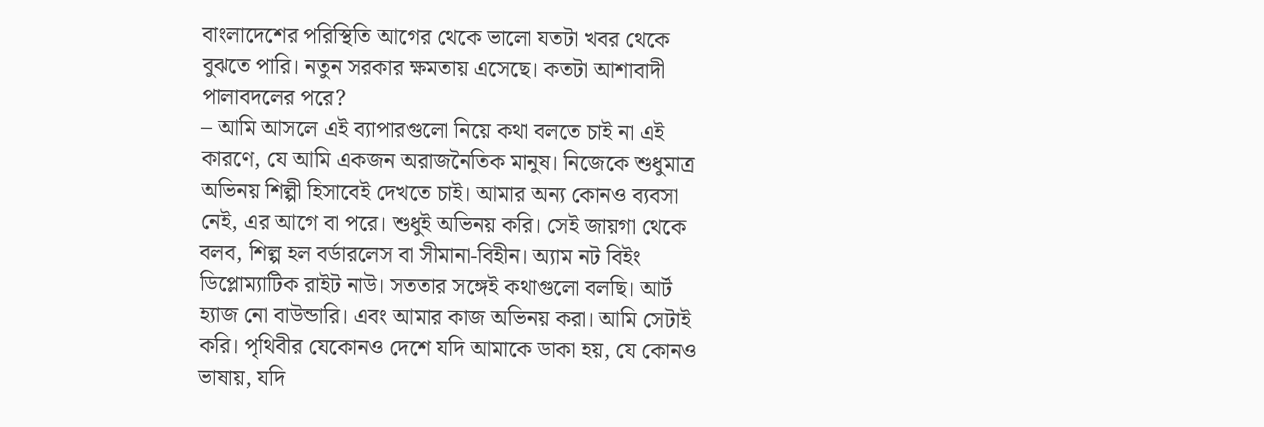বাংলাদেশের পরিস্থিতি আগের থেকে ভালো যতটা খবর থেকে বুঝতে পারি। নতুন সরকার ক্ষমতায় এসেছে। কতটা আশাবাদী পালাবদলের পরে?
– আমি আসলে এই ব্যাপারগুলো নিয়ে কথা বলতে চাই না এই কারণে, যে আমি একজন অরাজনৈতিক মানুষ। নিজেকে শুধুমাত্র অভিনয় শিল্পী হিসাবেই দেখতে চাই। আমার অন্য কোনও ব্যবসা নেই, এর আগে বা পরে। শুধুই অভিনয় করি। সেই জায়গা থেকে বলব, শিল্প হল বর্ডারলেস বা সীমানা-বিহীন। অ্যাম নট বিইং ডিপ্লোম্যাটিক রাইট নাউ। সততার সঙ্গেই কথাগুলো বলছি। আর্ট হ্যাজ নো বাউন্ডারি। এবং আমার কাজ অভিনয় করা। আমি সেটাই করি। পৃথিবীর যেকোনও দেশে যদি আমাকে ডাকা হয়, যে কোনও ভাষায়, যদি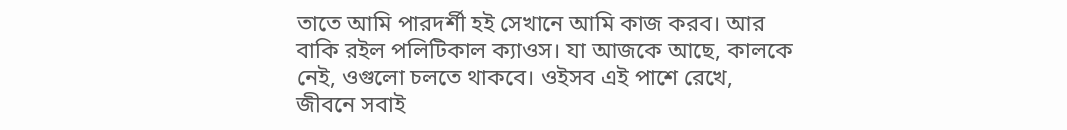তাতে আমি পারদর্শী হই সেখানে আমি কাজ করব। আর বাকি রইল পলিটিকাল ক্যাওস। যা আজকে আছে, কালকে নেই, ওগুলো চলতে থাকবে। ওইসব এই পাশে রেখে, জীবনে সবাই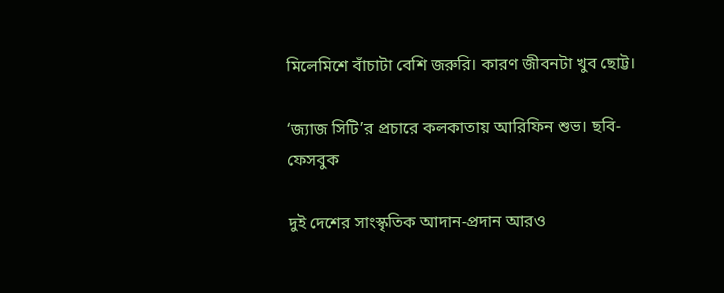মিলেমিশে বাঁচাটা বেশি জরুরি। কারণ জীবনটা খুব ছোট্ট।

‘জ্যাজ সিটি’র প্রচারে কলকাতায় আরিফিন শুভ। ছবি- ফেসবুক

দুই দেশের সাংস্কৃতিক আদান-প্রদান আরও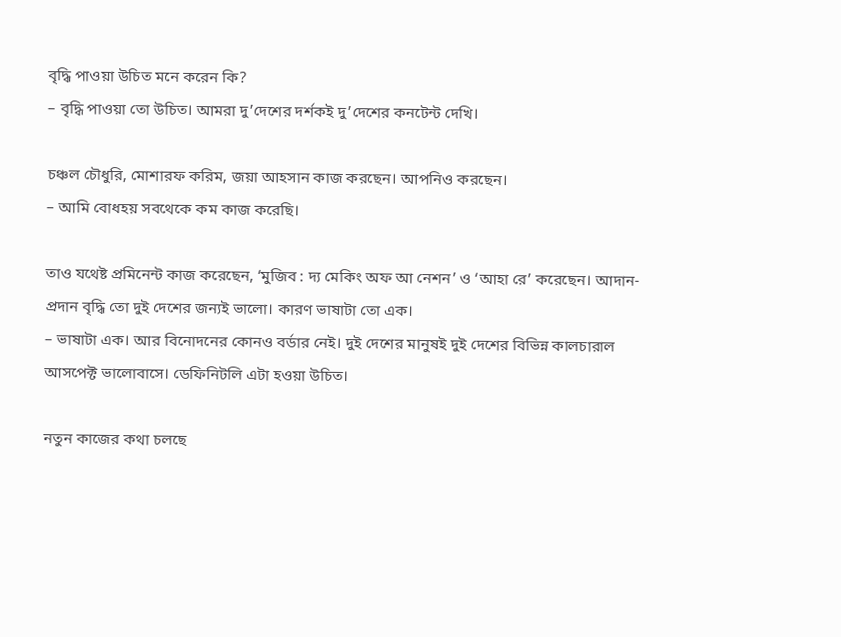বৃদ্ধি পাওয়া উচিত মনে করেন কি?
– বৃদ্ধি পাওয়া তো উচিত। আমরা দু’দেশের দর্শকই দু’দেশের কনটেন্ট দেখি।

চঞ্চল চৌধুরি, মোশারফ করিম, জয়া আহসান কাজ করছেন। আপনিও করছেন।
– আমি বোধহয় সবথেকে কম কাজ করেছি।

তাও যথেষ্ট প্রমিনেন্ট কাজ করেছেন, ‘মুজিব : দ্য মেকিং অফ আ নেশন’ ও ‘আহা রে’ করেছেন। আদান-প্রদান বৃদ্ধি তো দুই দেশের জন্যই ভালো। কারণ ভাষাটা তো এক।
– ভাষাটা এক। আর বিনোদনের কোনও বর্ডার নেই। দুই দেশের মানুষই দুই দেশের বিভিন্ন কালচারাল আসপেক্ট ভালোবাসে। ডেফিনিটলি এটা হওয়া উচিত।

নতুন কাজের কথা চলছে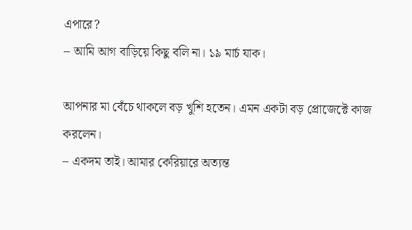এপারে?
– আমি আগ বাড়িয়ে কিছু বলি না। ১৯ মার্চ যাক।

আপনার মা বেঁচে থাকলে বড় খুশি হতেন। এমন একটা বড় প্রোজেক্টে কাজ করলেন।
– একদম তাই। আমার কেরিয়ারে অত্যন্ত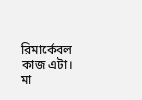রিমার্কেবল কাজ এটা। মা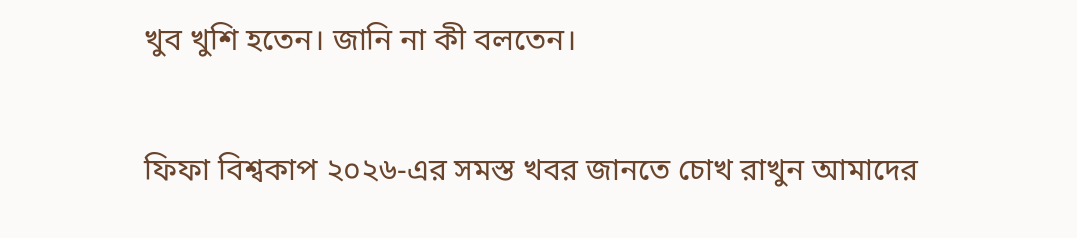খুব খুশি হতেন। জানি না কী বলতেন।

ফিফা বিশ্বকাপ ২০২৬-এর সমস্ত খবর জানতে চোখ রাখুন আমাদের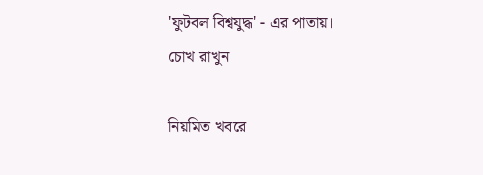'ফুটবল বিশ্বযুদ্ধ' - এর পাতায়।
চোখ রাখুন

নিয়মিত খবরে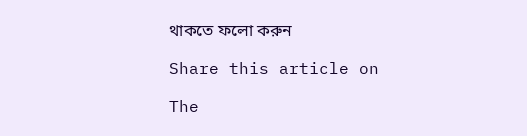থাকতে ফলো করুন

Share this article on

The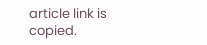article link is copied.